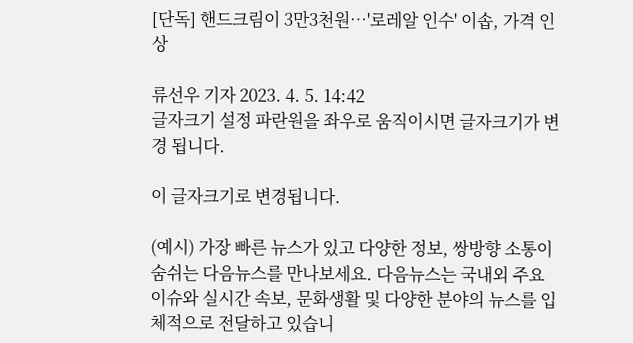[단독] 핸드크림이 3만3천원…'로레알 인수' 이솝, 가격 인상

류선우 기자 2023. 4. 5. 14:42
글자크기 설정 파란원을 좌우로 움직이시면 글자크기가 변경 됩니다.

이 글자크기로 변경됩니다.

(예시) 가장 빠른 뉴스가 있고 다양한 정보, 쌍방향 소통이 숨쉬는 다음뉴스를 만나보세요. 다음뉴스는 국내외 주요이슈와 실시간 속보, 문화생활 및 다양한 분야의 뉴스를 입체적으로 전달하고 있습니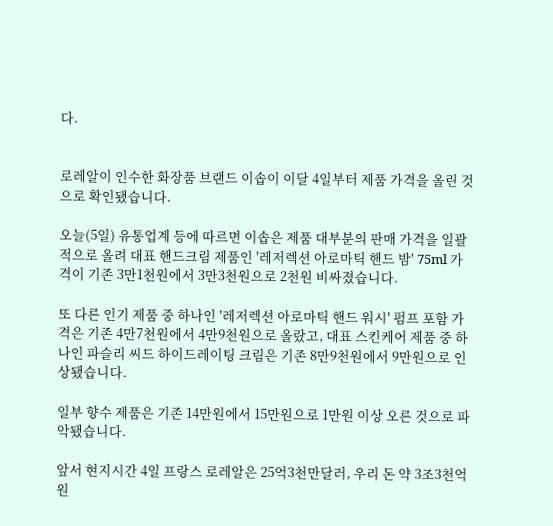다.


로레알이 인수한 화장품 브랜드 이솝이 이달 4일부터 제품 가격을 올린 것으로 확인됐습니다.

오늘(5일) 유통업계 등에 따르면 이솝은 제품 대부분의 판매 가격을 일괄적으로 올려 대표 핸드크림 제품인 '레저렉션 아로마틱 핸드 밤' 75ml 가격이 기존 3만1천원에서 3만3천원으로 2천원 비싸졌습니다.

또 다른 인기 제품 중 하나인 '레저렉션 아로마틱 핸드 워시' 펌프 포함 가격은 기존 4만7천원에서 4만9천원으로 올랐고, 대표 스킨케어 제품 중 하나인 파슬리 씨드 하이드레이팅 크림은 기존 8만9천원에서 9만원으로 인상됐습니다.

일부 향수 제품은 기존 14만원에서 15만원으로 1만원 이상 오른 것으로 파악됐습니다.

앞서 현지시간 4일 프랑스 로레알은 25억3천만달러, 우리 돈 약 3조3천억원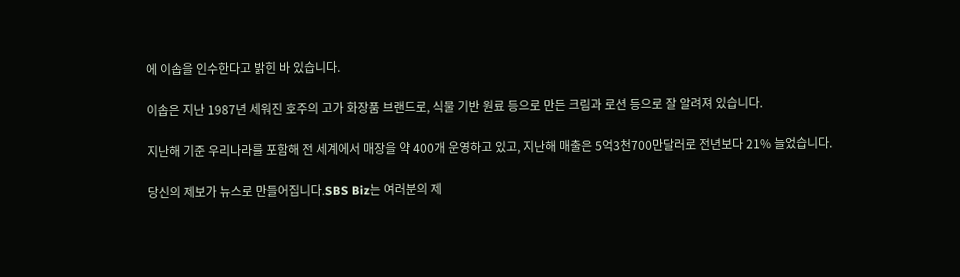에 이솝을 인수한다고 밝힌 바 있습니다.

이솝은 지난 1987년 세워진 호주의 고가 화장품 브랜드로, 식물 기반 원료 등으로 만든 크림과 로션 등으로 잘 알려져 있습니다.

지난해 기준 우리나라를 포함해 전 세계에서 매장을 약 400개 운영하고 있고, 지난해 매출은 5억3천700만달러로 전년보다 21% 늘었습니다.

당신의 제보가 뉴스로 만들어집니다.SBS Biz는 여러분의 제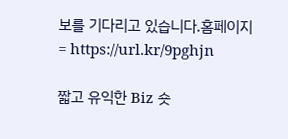보를 기다리고 있습니다.홈페이지 = https://url.kr/9pghjn

짧고 유익한 Biz 숏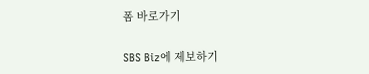폼 바로가기

SBS Biz에 제보하기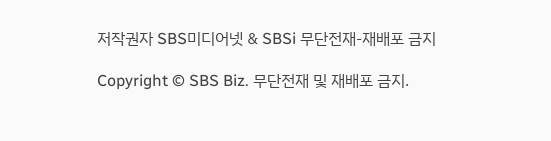저작권자 SBS미디어넷 & SBSi 무단전재-재배포 금지

Copyright © SBS Biz. 무단전재 및 재배포 금지.